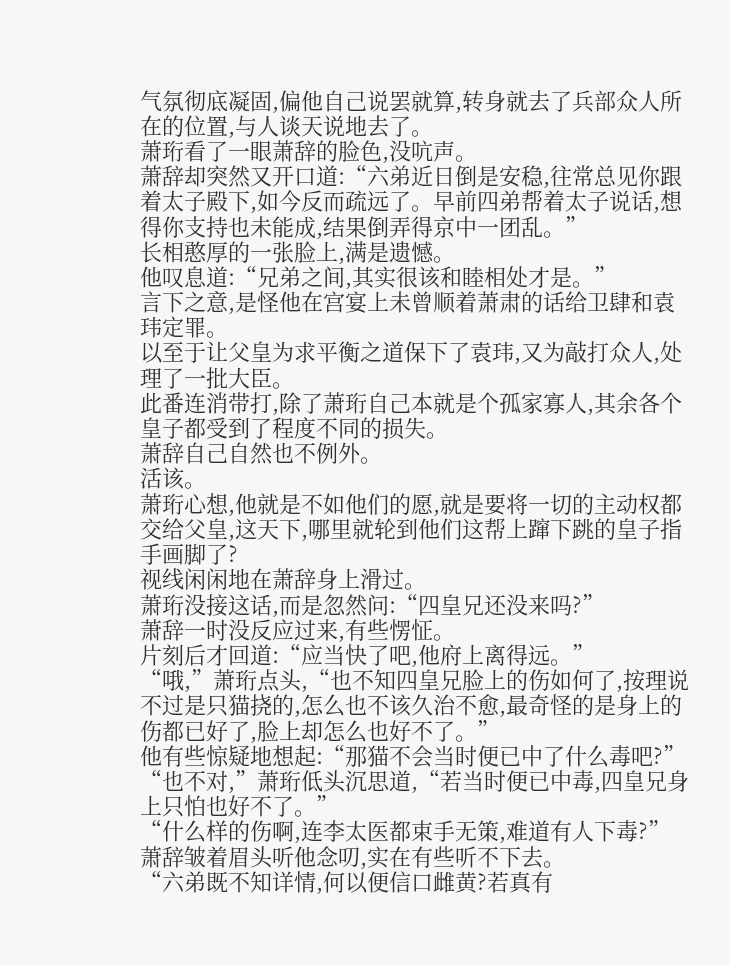气氛彻底凝固,偏他自己说罢就算,转身就去了兵部众人所在的位置,与人谈天说地去了。
萧珩看了一眼萧辞的脸色,没吭声。
萧辞却突然又开口道:“六弟近日倒是安稳,往常总见你跟着太子殿下,如今反而疏远了。早前四弟帮着太子说话,想得你支持也未能成,结果倒弄得京中一团乱。”
长相憨厚的一张脸上,满是遗憾。
他叹息道:“兄弟之间,其实很该和睦相处才是。”
言下之意,是怪他在宫宴上未曾顺着萧肃的话给卫肆和袁玮定罪。
以至于让父皇为求平衡之道保下了袁玮,又为敲打众人,处理了一批大臣。
此番连消带打,除了萧珩自己本就是个孤家寡人,其余各个皇子都受到了程度不同的损失。
萧辞自己自然也不例外。
活该。
萧珩心想,他就是不如他们的愿,就是要将一切的主动权都交给父皇,这天下,哪里就轮到他们这帮上蹿下跳的皇子指手画脚了?
视线闲闲地在萧辞身上滑过。
萧珩没接这话,而是忽然问:“四皇兄还没来吗?”
萧辞一时没反应过来,有些愣怔。
片刻后才回道:“应当快了吧,他府上离得远。”
“哦,”萧珩点头,“也不知四皇兄脸上的伤如何了,按理说不过是只猫挠的,怎么也不该久治不愈,最奇怪的是身上的伤都已好了,脸上却怎么也好不了。”
他有些惊疑地想起:“那猫不会当时便已中了什么毒吧?”
“也不对,”萧珩低头沉思道,“若当时便已中毒,四皇兄身上只怕也好不了。”
“什么样的伤啊,连李太医都束手无策,难道有人下毒?”
萧辞皱着眉头听他念叨,实在有些听不下去。
“六弟既不知详情,何以便信口雌黄?若真有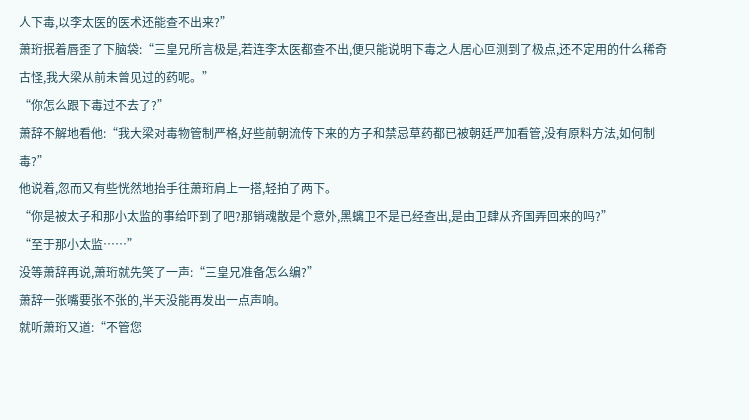人下毒,以李太医的医术还能查不出来?”
萧珩抿着唇歪了下脑袋:“三皇兄所言极是,若连李太医都查不出,便只能说明下毒之人居心叵测到了极点,还不定用的什么稀奇古怪,我大梁从前未曾见过的药呢。”
“你怎么跟下毒过不去了?”
萧辞不解地看他:“我大梁对毒物管制严格,好些前朝流传下来的方子和禁忌草药都已被朝廷严加看管,没有原料方法,如何制毒?”
他说着,忽而又有些恍然地抬手往萧珩肩上一搭,轻拍了两下。
“你是被太子和那小太监的事给吓到了吧?那销魂散是个意外,黑螭卫不是已经查出,是由卫肆从齐国弄回来的吗?”
“至于那小太监……”
没等萧辞再说,萧珩就先笑了一声:“三皇兄准备怎么编?”
萧辞一张嘴要张不张的,半天没能再发出一点声响。
就听萧珩又道:“不管您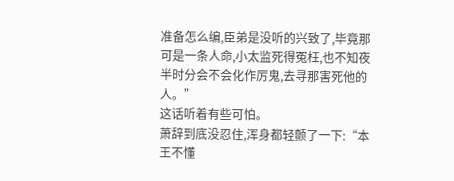准备怎么编,臣弟是没听的兴致了,毕竟那可是一条人命,小太监死得冤枉,也不知夜半时分会不会化作厉鬼,去寻那害死他的人。”
这话听着有些可怕。
萧辞到底没忍住,浑身都轻颤了一下:“本王不懂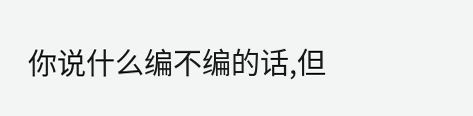你说什么编不编的话,但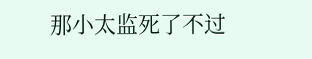那小太监死了不过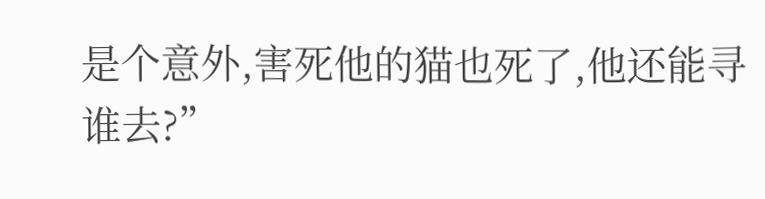是个意外,害死他的猫也死了,他还能寻谁去?”